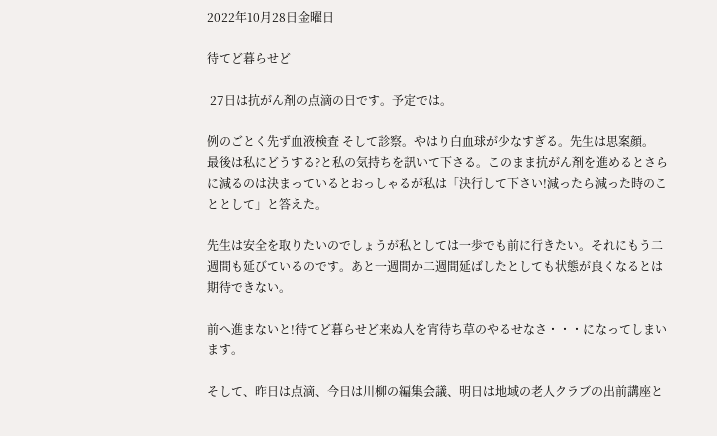2022年10月28日金曜日

待てど暮らせど

 27日は抗がん剤の点滴の日です。予定では。

例のごとく先ず血液検査 そして診察。やはり白血球が少なすぎる。先生は思案顔。
最後は私にどうする?と私の気持ちを訊いて下さる。このまま抗がん剤を進めるとさらに減るのは決まっているとおっしゃるが私は「決行して下さい!減ったら減った時のこととして」と答えた。

先生は安全を取りたいのでしょうが私としては一歩でも前に行きたい。それにもう二週間も延びているのです。あと一週間か二週間延ばしたとしても状態が良くなるとは期待できない。

前へ進まないと!待てど暮らせど来ぬ人を宵待ち草のやるせなさ・・・になってしまいます。

そして、昨日は点滴、今日は川柳の編集会議、明日は地域の老人クラブの出前講座と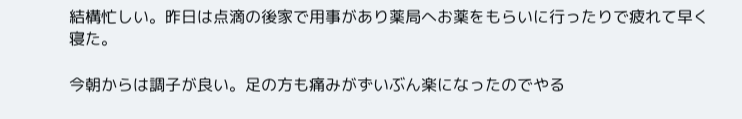結構忙しい。昨日は点滴の後家で用事があり薬局へお薬をもらいに行ったりで疲れて早く寝た。

今朝からは調子が良い。足の方も痛みがずいぶん楽になったのでやる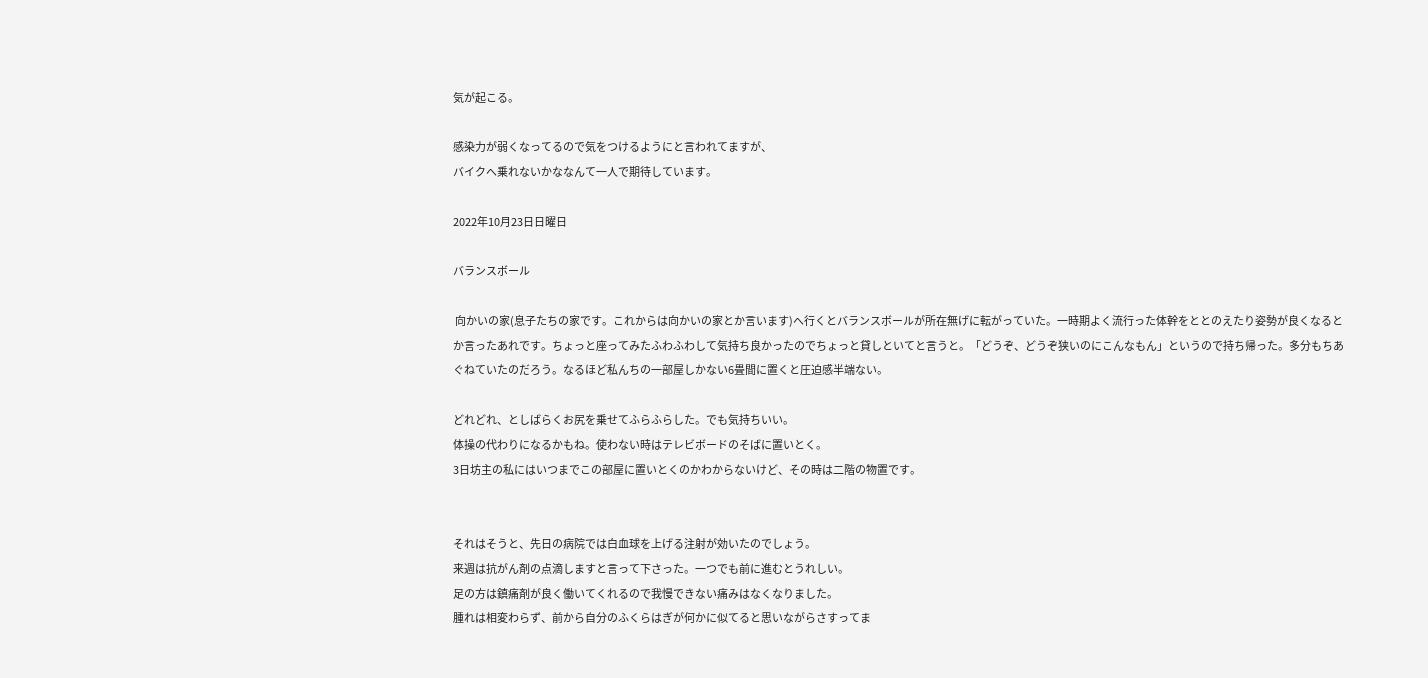気が起こる。

感染力が弱くなってるので気をつけるようにと言われてますが、
バイクへ乗れないかななんて一人で期待しています。

2022年10月23日日曜日

バランスボール

 向かいの家(息子たちの家です。これからは向かいの家とか言います)へ行くとバランスボールが所在無げに転がっていた。一時期よく流行った体幹をととのえたり姿勢が良くなるとか言ったあれです。ちょっと座ってみたふわふわして気持ち良かったのでちょっと貸しといてと言うと。「どうぞ、どうぞ狭いのにこんなもん」というので持ち帰った。多分もちあぐねていたのだろう。なるほど私んちの一部屋しかない6畳間に置くと圧迫感半端ない。

どれどれ、としばらくお尻を乗せてふらふらした。でも気持ちいい。
体操の代わりになるかもね。使わない時はテレビボードのそばに置いとく。
3日坊主の私にはいつまでこの部屋に置いとくのかわからないけど、その時は二階の物置です。


それはそうと、先日の病院では白血球を上げる注射が効いたのでしょう。
来週は抗がん剤の点滴しますと言って下さった。一つでも前に進むとうれしい。
足の方は鎮痛剤が良く働いてくれるので我慢できない痛みはなくなりました。
腫れは相変わらず、前から自分のふくらはぎが何かに似てると思いながらさすってま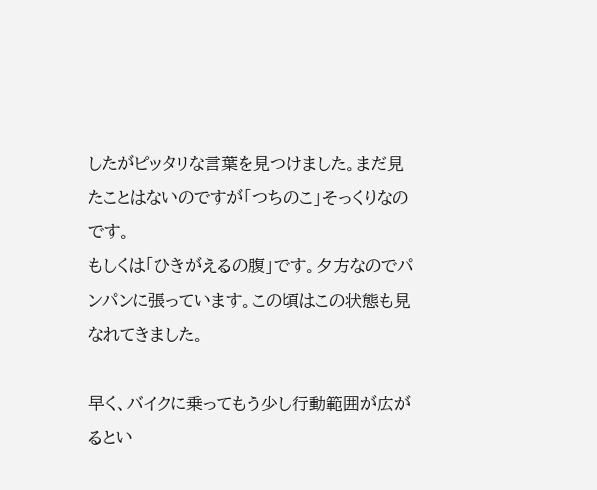したがピッタリな言葉を見つけました。まだ見たことはないのですが「つちのこ」そっくりなのです。
もしくは「ひきがえるの腹」です。夕方なのでパンパンに張っています。この頃はこの状態も見なれてきました。

早く、バイクに乗ってもう少し行動範囲が広がるとい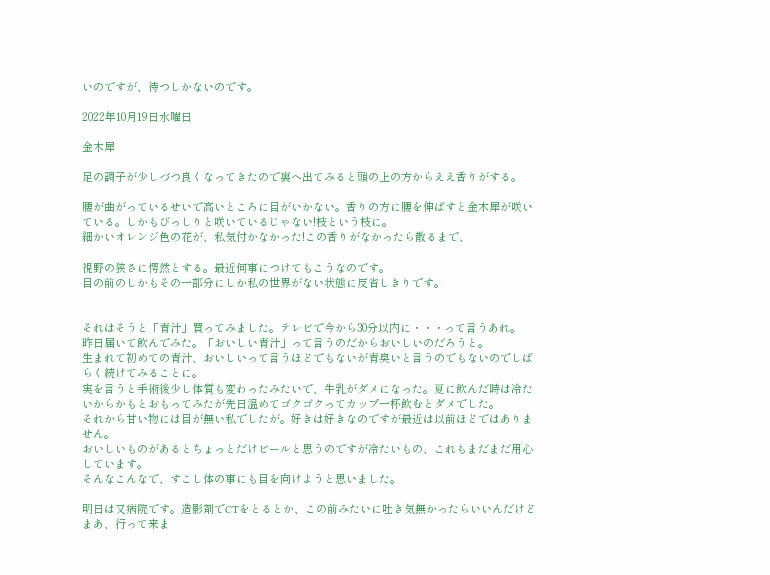いのですが、待つしかないのです。

2022年10月19日水曜日

金木犀

足の調子が少しづつ良くなってきたので裏へ出てみると頭の上の方からええ香りがする。

腰が曲がっているせいで高いところに目がいかない。香りの方に腰を伸ばすと金木犀が咲いている。しかもびっしりと咲いているじゃない!枝という枝に。
細かいオレンジ色の花が、私気付かなかった!この香りがなかったら散るまで、

視野の狭さに愕然とする。最近何事につけてもこうなのです。
目の前のしかもその一部分にしか私の世界がない状態に反省しきりです。


それはそうと「青汁」買ってみました。テレビで今から30分以内に・・・って言うあれ。
昨日届いて飲んでみた。「おいしい青汁」って言うのだからおいしいのだろうと。
生まれて初めての青汁、おいしいって言うほどでもないが青臭いと言うのでもないのでしばらく続けてみることに。
実を言うと手術後少し体質も変わったみたいで、牛乳がダメになった。夏に飲んだ時は冷たいからかもとおもってみたが先日温めてゴクゴクってカップ一杯飲むとダメでした。
それから甘い物には目が無い私でしたが。好きは好きなのですが最近は以前ほどではありません。
おいしいものがあるとちょっとだけビールと思うのですが冷たいもの、これもまだまだ用心しています。
そんなこんなで、すこし体の事にも目を向けようと思いました。

明日は又病院です。造影剤でCTをとるとか、この前みたいに吐き気無かったらいいんだけどまあ、行って来ま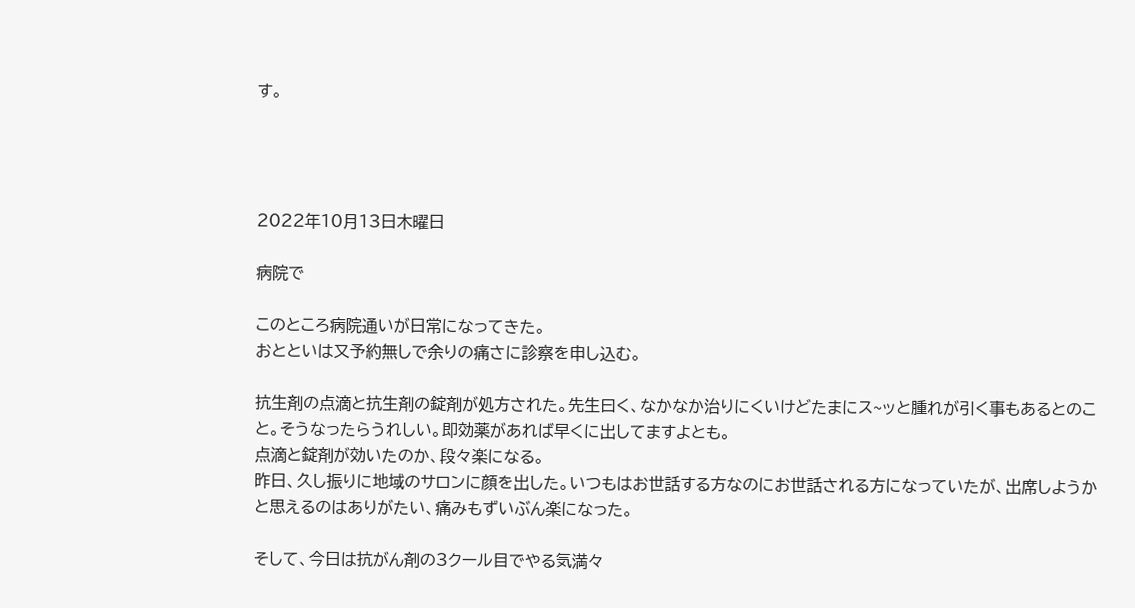す。




2022年10月13日木曜日

病院で

このところ病院通いが日常になってきた。
おとといは又予約無しで余りの痛さに診察を申し込む。

抗生剤の点滴と抗生剤の錠剤が処方された。先生曰く、なかなか治りにくいけどたまにス~ッと腫れが引く事もあるとのこと。そうなったらうれしい。即効薬があれば早くに出してますよとも。
点滴と錠剤が効いたのか、段々楽になる。
昨日、久し振りに地域のサロンに顔を出した。いつもはお世話する方なのにお世話される方になっていたが、出席しようかと思えるのはありがたい、痛みもずいぶん楽になった。

そして、今日は抗がん剤の3クール目でやる気満々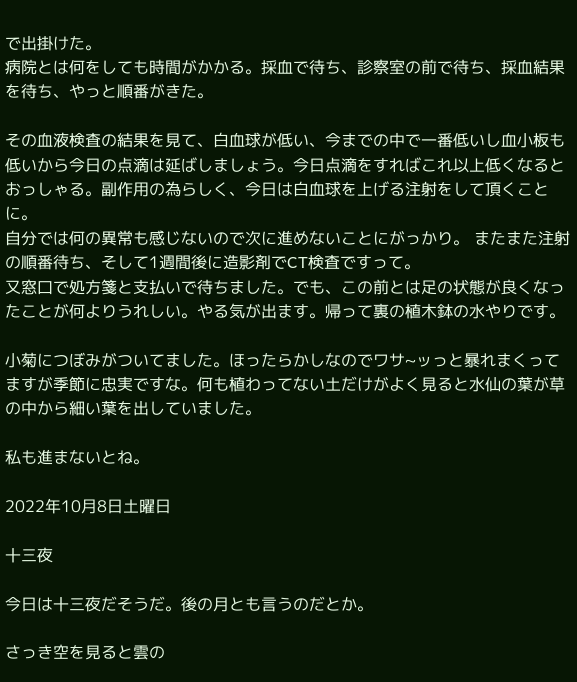で出掛けた。
病院とは何をしても時間がかかる。採血で待ち、診察室の前で待ち、採血結果を待ち、やっと順番がきた。

その血液検査の結果を見て、白血球が低い、今までの中で一番低いし血小板も低いから今日の点滴は延ばしましょう。今日点滴をすればこれ以上低くなるとおっしゃる。副作用の為らしく、今日は白血球を上げる注射をして頂くことに。
自分では何の異常も感じないので次に進めないことにがっかり。 またまた注射の順番待ち、そして1週間後に造影剤でCT検査ですって。
又窓口で処方箋と支払いで待ちました。でも、この前とは足の状態が良くなったことが何よりうれしい。やる気が出ます。帰って裏の植木鉢の水やりです。

小菊につぼみがついてました。ほったらかしなのでワサ~ッっと暴れまくってますが季節に忠実ですな。何も植わってない土だけがよく見ると水仙の葉が草の中から細い葉を出していました。

私も進まないとね。

2022年10月8日土曜日

十三夜

今日は十三夜だそうだ。後の月とも言うのだとか。

さっき空を見ると雲の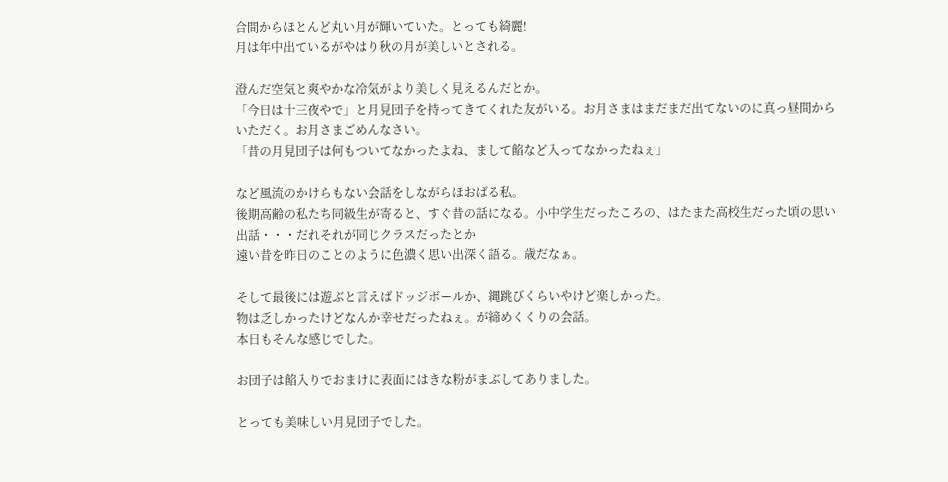合間からほとんど丸い月が輝いていた。とっても綺麗!
月は年中出ているがやはり秋の月が美しいとされる。

澄んだ空気と爽やかな冷気がより美しく見えるんだとか。
「今日は十三夜やで」と月見団子を持ってきてくれた友がいる。お月さまはまだまだ出てないのに真っ昼間からいただく。お月さまごめんなさい。
「昔の月見団子は何もついてなかったよね、まして餡など入ってなかったねぇ」

など風流のかけらもない会話をしながらほおばる私。
後期高齢の私たち同級生が寄ると、すぐ昔の話になる。小中学生だったころの、はたまた高校生だった頃の思い出話・・・だれそれが同じクラスだったとか
遠い昔を昨日のことのように色濃く思い出深く語る。歳だなぁ。

そして最後には遊ぶと言えばドッジボールか、縄跳びくらいやけど楽しかった。
物は乏しかったけどなんか幸せだったねぇ。が締めくくりの会話。
本日もそんな感じでした。

お団子は餡入りでおまけに表面にはきな粉がまぶしてありました。

とっても美味しい月見団子でした。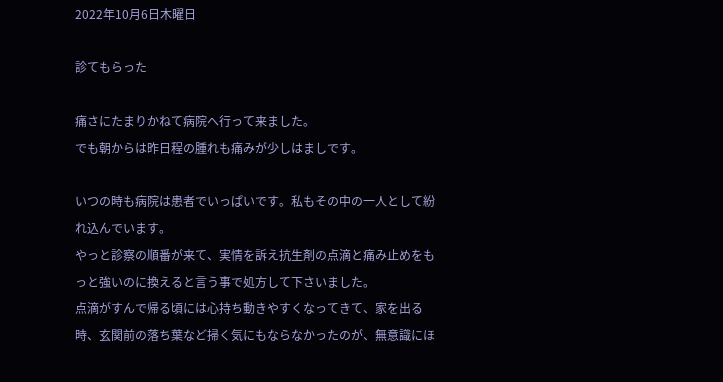2022年10月6日木曜日

診てもらった

痛さにたまりかねて病院へ行って来ました。
でも朝からは昨日程の腫れも痛みが少しはましです。

いつの時も病院は患者でいっぱいです。私もその中の一人として紛れ込んでいます。
やっと診察の順番が来て、実情を訴え抗生剤の点滴と痛み止めをもっと強いのに換えると言う事で処方して下さいました。
点滴がすんで帰る頃には心持ち動きやすくなってきて、家を出る時、玄関前の落ち葉など掃く気にもならなかったのが、無意識にほ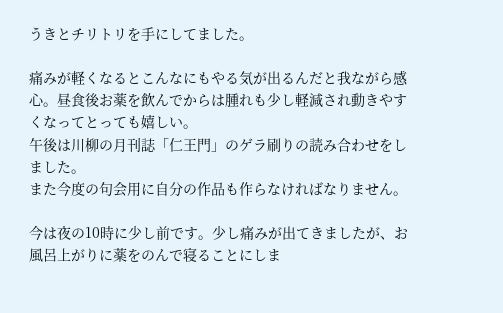うきとチリトリを手にしてました。

痛みが軽くなるとこんなにもやる気が出るんだと我ながら感心。昼食後お薬を飲んでからは腫れも少し軽減され動きやすくなってとっても嬉しい。
午後は川柳の月刊誌「仁王門」のゲラ刷りの読み合わせをしました。
また今度の句会用に自分の作品も作らなければなりません。

今は夜の10時に少し前です。少し痛みが出てきましたが、お風呂上がりに薬をのんで寝ることにしま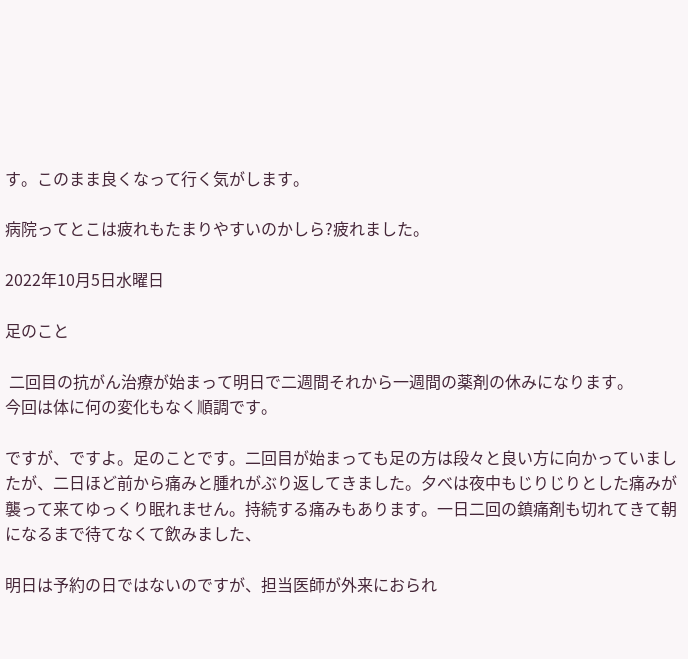す。このまま良くなって行く気がします。

病院ってとこは疲れもたまりやすいのかしら?疲れました。

2022年10月5日水曜日

足のこと

 二回目の抗がん治療が始まって明日で二週間それから一週間の薬剤の休みになります。
今回は体に何の変化もなく順調です。

ですが、ですよ。足のことです。二回目が始まっても足の方は段々と良い方に向かっていましたが、二日ほど前から痛みと腫れがぶり返してきました。夕べは夜中もじりじりとした痛みが襲って来てゆっくり眠れません。持続する痛みもあります。一日二回の鎮痛剤も切れてきて朝になるまで待てなくて飲みました、

明日は予約の日ではないのですが、担当医師が外来におられ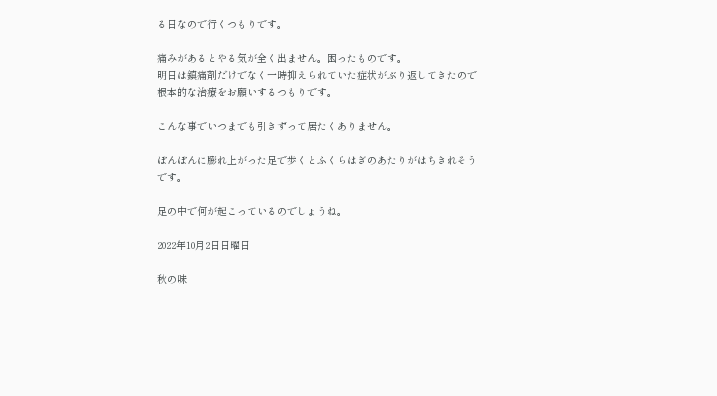る日なので行くつもりです。

痛みがあるとやる気が全く出ません。困ったものです。
明日は鎮痛剤だけでなく一時抑えられていた症状がぶり返してきたので根本的な治療をお願いするつもりです。

こんな事でいつまでも引きずって居たくありません。

ぽんぽんに膨れ上がった足で歩くとふくらはぎのあたりがはちきれそうです。

足の中で何が起こっているのでしょうね。

2022年10月2日日曜日

秋の味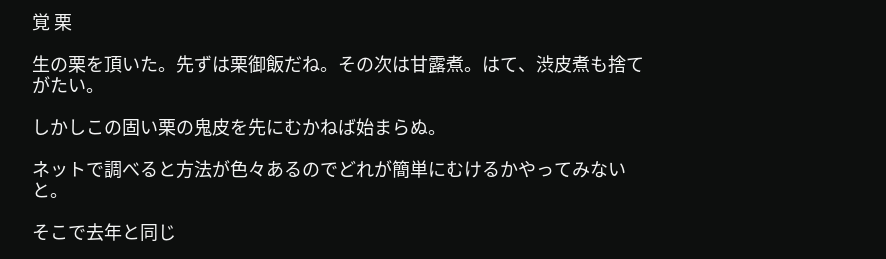覚 栗

生の栗を頂いた。先ずは栗御飯だね。その次は甘露煮。はて、渋皮煮も捨てがたい。

しかしこの固い栗の鬼皮を先にむかねば始まらぬ。

ネットで調べると方法が色々あるのでどれが簡単にむけるかやってみないと。

そこで去年と同じ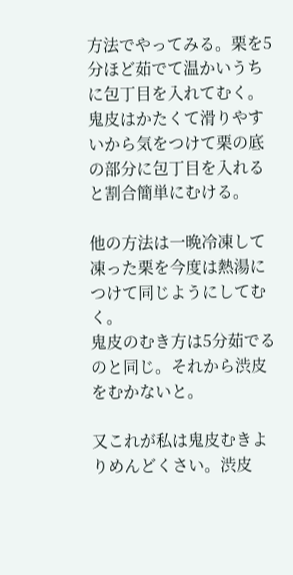方法でやってみる。栗を5分ほど茹でて温かいうちに包丁目を入れてむく。
鬼皮はかたくて滑りやすいから気をつけて栗の底の部分に包丁目を入れると割合簡単にむける。

他の方法は一晩冷凍して凍った栗を今度は熱湯につけて同じようにしてむく。
鬼皮のむき方は5分茹でるのと同じ。それから渋皮をむかないと。

又これが私は鬼皮むきよりめんどくさい。渋皮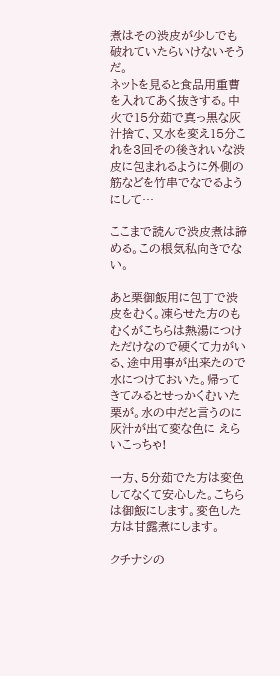煮はその渋皮が少しでも破れていたらいけないそうだ。
ネットを見ると食品用重曹を入れてあく抜きする。中火で15分茹で真っ黒な灰汁捨て、又水を変え15分これを3回その後きれいな渋皮に包まれるように外側の筋などを竹串でなでるようにして…

ここまで読んで渋皮煮は諦める。この根気私向きでない。

あと栗御飯用に包丁で渋皮をむく。凍らせた方のもむくがこちらは熱湯につけただけなので硬くて力がいる、途中用事が出来たので水につけておいた。帰ってきてみるとせっかくむいた栗が。水の中だと言うのに灰汁が出て変な色に えらいこっちゃ!

一方、5分茹でた方は変色してなくて安心した。こちらは御飯にします。変色した方は甘露煮にします。

クチナシの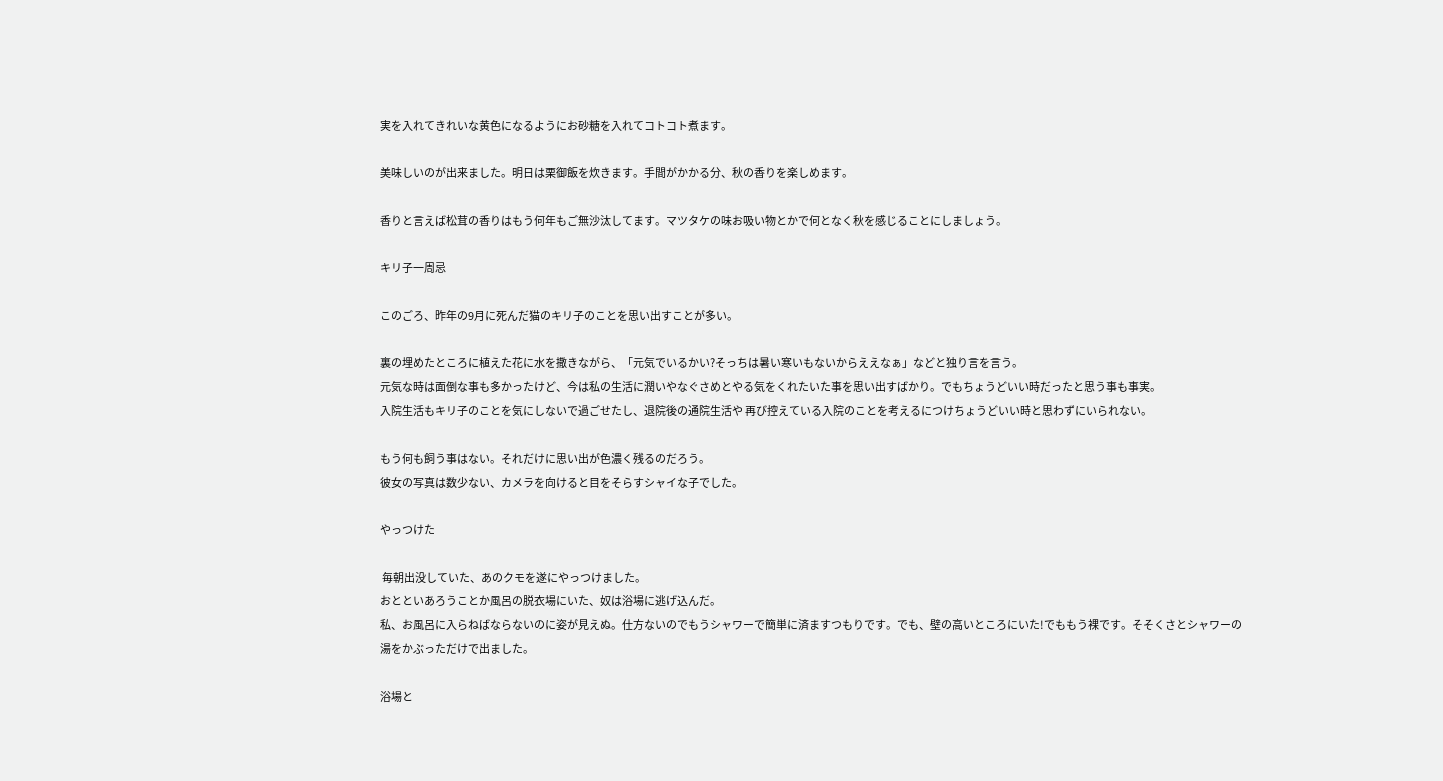実を入れてきれいな黄色になるようにお砂糖を入れてコトコト煮ます。

美味しいのが出来ました。明日は栗御飯を炊きます。手間がかかる分、秋の香りを楽しめます。

香りと言えば松茸の香りはもう何年もご無沙汰してます。マツタケの味お吸い物とかで何となく秋を感じることにしましょう。

キリ子一周忌

このごろ、昨年の9月に死んだ猫のキリ子のことを思い出すことが多い。

裏の埋めたところに植えた花に水を撒きながら、「元気でいるかい?そっちは暑い寒いもないからええなぁ」などと独り言を言う。
元気な時は面倒な事も多かったけど、今は私の生活に潤いやなぐさめとやる気をくれたいた事を思い出すばかり。でもちょうどいい時だったと思う事も事実。
入院生活もキリ子のことを気にしないで過ごせたし、退院後の通院生活や 再び控えている入院のことを考えるにつけちょうどいい時と思わずにいられない。

もう何も飼う事はない。それだけに思い出が色濃く残るのだろう。
彼女の写真は数少ない、カメラを向けると目をそらすシャイな子でした。

やっつけた

 毎朝出没していた、あのクモを遂にやっつけました。
おとといあろうことか風呂の脱衣場にいた、奴は浴場に逃げ込んだ。
私、お風呂に入らねばならないのに姿が見えぬ。仕方ないのでもうシャワーで簡単に済ますつもりです。でも、壁の高いところにいた!でももう裸です。そそくさとシャワーの湯をかぶっただけで出ました。

浴場と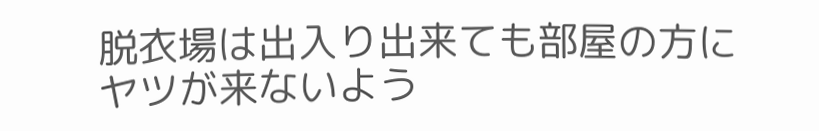脱衣場は出入り出来ても部屋の方にヤツが来ないよう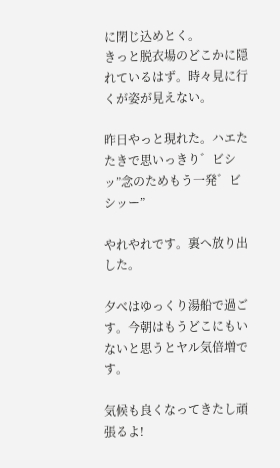に閉じ込めとく。
きっと脱衣場のどこかに隠れているはず。時々見に行くが姿が見えない。

昨日やっと現れた。ハエたたきで思いっきり゛ビシッ”念のためもう一発゛ビシッー”

やれやれです。裏へ放り出した。

夕べはゆっくり湯船で過ごす。今朝はもうどこにもいないと思うとヤル気倍増です。

気候も良くなってきたし頑張るよ!